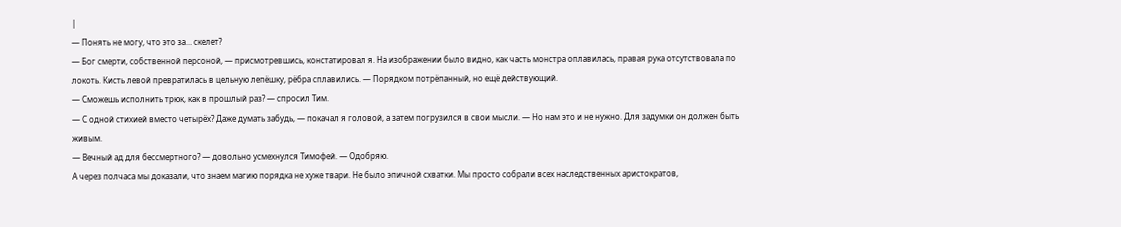|
— Понять не могу, что это за… скелет?
— Бог смерти, собственной персоной, — присмотревшись, констатировал я. На изображении было видно, как часть монстра оплавилась, правая рука отсутствовала по локоть. Кисть левой превратилась в цельную лепёшку, рёбра сплавились. — Порядком потрёпанный, но ещё действующий.
— Сможешь исполнить трюк, как в прошлый раз? — спросил Тим.
— С одной стихией вместо четырёх? Даже думать забудь, — покачал я головой, а затем погрузился в свои мысли. — Но нам это и не нужно. Для задумки он должен быть живым.
— Вечный ад для бессмертного? — довольно усмехнулся Тимофей. — Одобряю.
А через полчаса мы доказали, что знаем магию порядка не хуже твари. Не было эпичной схватки. Мы просто собрали всех наследственных аристократов,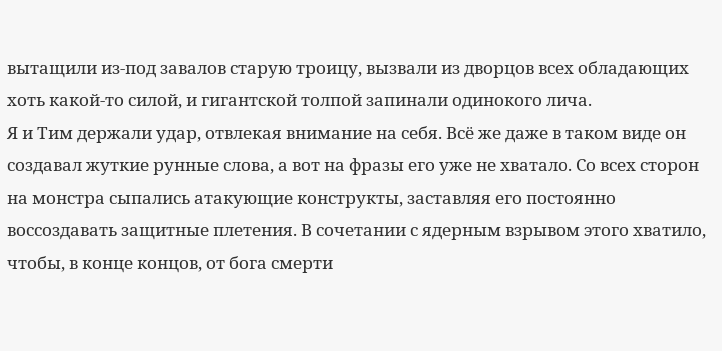вытащили из-под завалов старую троицу, вызвали из дворцов всех обладающих хоть какой-то силой, и гигантской толпой запинали одинокого лича.
Я и Тим держали удар, отвлекая внимание на себя. Всё же даже в таком виде он создавал жуткие рунные слова, а вот на фразы его уже не хватало. Со всех сторон на монстра сыпались атакующие конструкты, заставляя его постоянно воссоздавать защитные плетения. В сочетании с ядерным взрывом этого хватило, чтобы, в конце концов, от бога смерти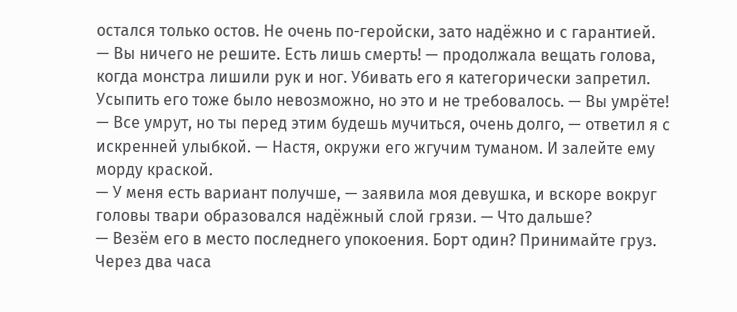остался только остов. Не очень по-геройски, зато надёжно и с гарантией.
— Вы ничего не решите. Есть лишь смерть! — продолжала вещать голова, когда монстра лишили рук и ног. Убивать его я категорически запретил. Усыпить его тоже было невозможно, но это и не требовалось. — Вы умрёте!
— Все умрут, но ты перед этим будешь мучиться, очень долго, — ответил я с искренней улыбкой. — Настя, окружи его жгучим туманом. И залейте ему морду краской.
— У меня есть вариант получше, — заявила моя девушка, и вскоре вокруг головы твари образовался надёжный слой грязи. — Что дальше?
— Везём его в место последнего упокоения. Борт один? Принимайте груз.
Через два часа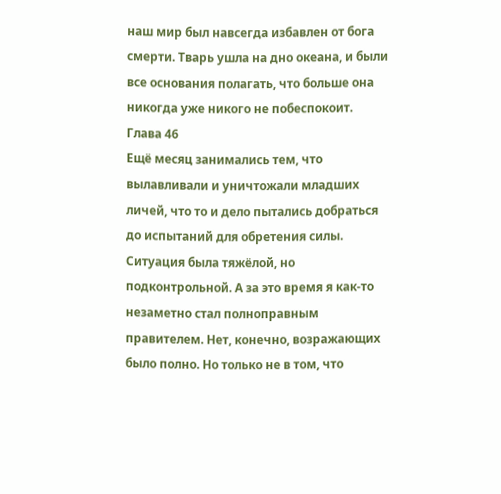наш мир был навсегда избавлен от бога смерти. Тварь ушла на дно океана, и были все основания полагать, что больше она никогда уже никого не побеспокоит.
Глава 46
Ещё месяц занимались тем, что вылавливали и уничтожали младших личей, что то и дело пытались добраться до испытаний для обретения силы. Ситуация была тяжёлой, но подконтрольной. А за это время я как-то незаметно стал полноправным правителем. Нет, конечно, возражающих было полно. Но только не в том, что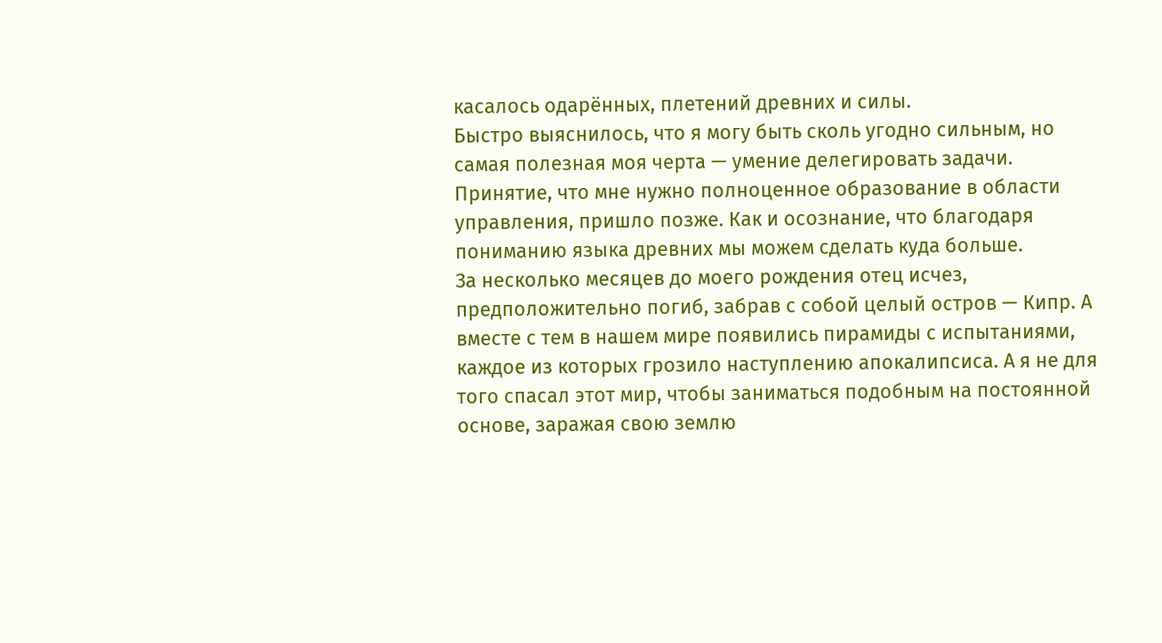касалось одарённых, плетений древних и силы.
Быстро выяснилось, что я могу быть сколь угодно сильным, но самая полезная моя черта — умение делегировать задачи. Принятие, что мне нужно полноценное образование в области управления, пришло позже. Как и осознание, что благодаря пониманию языка древних мы можем сделать куда больше.
За несколько месяцев до моего рождения отец исчез, предположительно погиб, забрав с собой целый остров — Кипр. А вместе с тем в нашем мире появились пирамиды с испытаниями, каждое из которых грозило наступлению апокалипсиса. А я не для того спасал этот мир, чтобы заниматься подобным на постоянной основе, заражая свою землю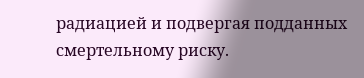радиацией и подвергая подданных смертельному риску.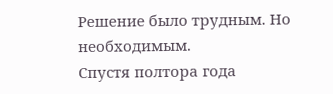Решение было трудным. Но необходимым.
Спустя полтора года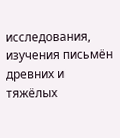исследования, изучения письмён древних и тяжёлых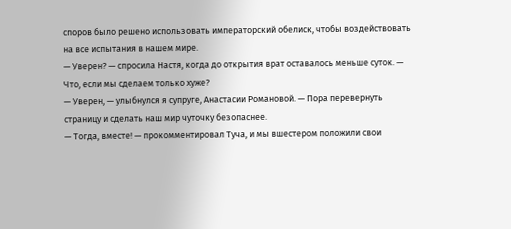споров было решено использовать императорский обелиск, чтобы воздействовать на все испытания в нашем мире.
— Уверен? — спросила Настя, когда до открытия врат оставалось меньше суток. — Что, если мы сделаем только хуже?
— Уверен, — улыбнулся я супруге, Анастасии Романовой. — Пора перевернуть страницу и сделать наш мир чуточку безопаснее.
— Тогда, вместе! — прокомментировал Туча, и мы вшестером положили свои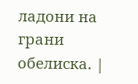ладони на грани обелиска. |